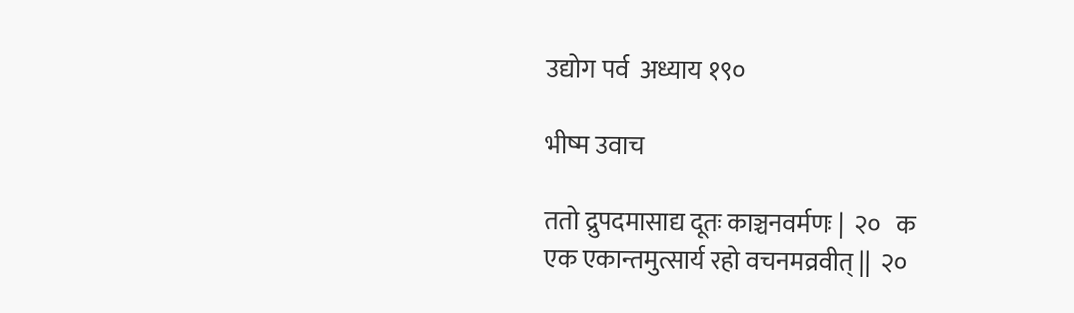उद्योग पर्व  अध्याय १९०

भीष्म उवाच

ततो द्रुपदमासाद्य दूतः काञ्चनवर्मणः |  २०   क
एक एकान्तमुत्सार्य रहो वचनमव्रवीत् ||  २०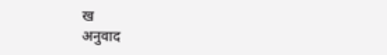ख
अनुवाद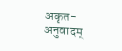अकृत-अनुवादम्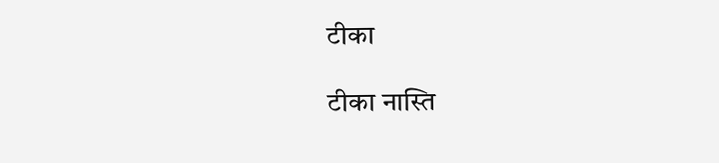टीका

टीका नास्ति